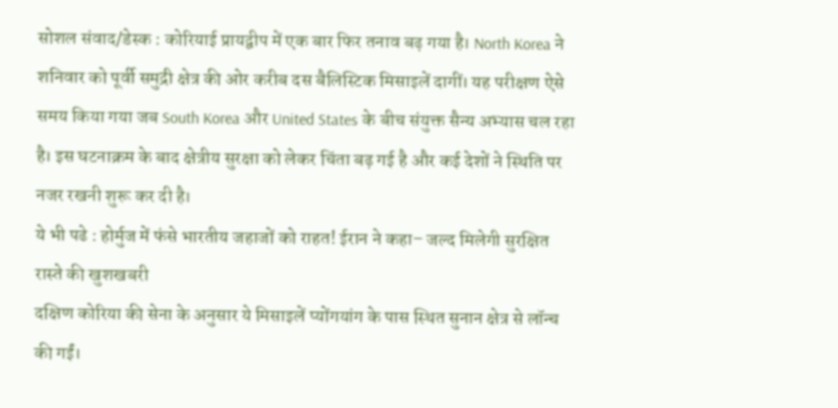सोशल संवाद/डेस्क : कोरियाई प्रायद्वीप में एक बार फिर तनाव बढ़ गया है। North Korea ने शनिवार को पूर्वी समुद्री क्षेत्र की ओर करीब दस बैलिस्टिक मिसाइलें दागीं। यह परीक्षण ऐसे समय किया गया जब South Korea और United States के बीच संयुक्त सैन्य अभ्यास चल रहा है। इस घटनाक्रम के बाद क्षेत्रीय सुरक्षा को लेकर चिंता बढ़ गई है और कई देशों ने स्थिति पर नजर रखनी शुरू कर दी है।
ये भी पढे : होर्मुज में फंसे भारतीय जहाजों को राहत! ईरान ने कहा– जल्द मिलेगी सुरक्षित रास्ते की खुशखबरी
दक्षिण कोरिया की सेना के अनुसार ये मिसाइलें प्योंगयांग के पास स्थित सुनान क्षेत्र से लॉन्च की गईं।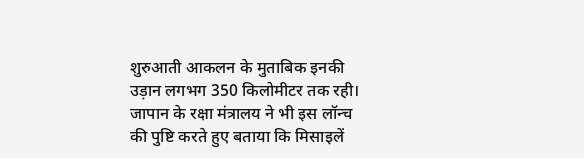शुरुआती आकलन के मुताबिक इनकी उड़ान लगभग 350 किलोमीटर तक रही। जापान के रक्षा मंत्रालय ने भी इस लॉन्च की पुष्टि करते हुए बताया कि मिसाइलें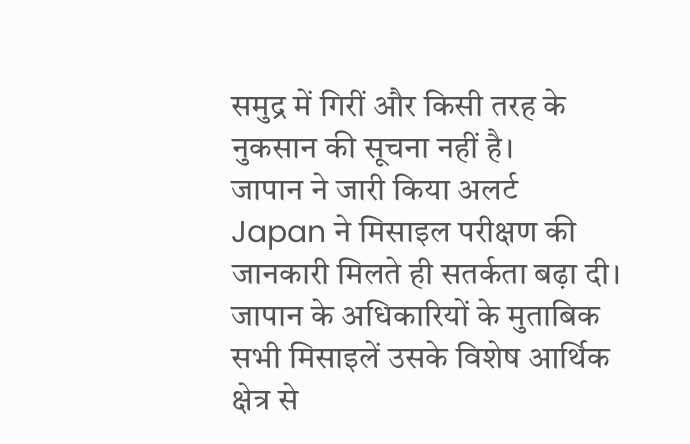समुद्र में गिरीं और किसी तरह के नुकसान की सूचना नहीं है।
जापान ने जारी किया अलर्ट
Japan ने मिसाइल परीक्षण की जानकारी मिलते ही सतर्कता बढ़ा दी। जापान के अधिकारियों के मुताबिक सभी मिसाइलें उसके विशेष आर्थिक क्षेत्र से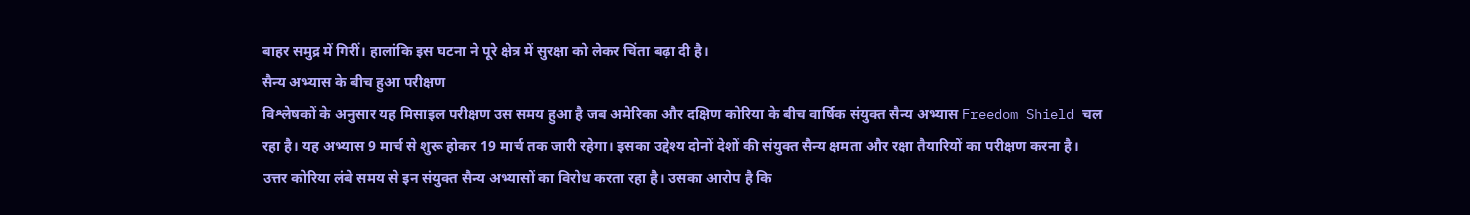बाहर समुद्र में गिरीं। हालांकि इस घटना ने पूरे क्षेत्र में सुरक्षा को लेकर चिंता बढ़ा दी है।
सैन्य अभ्यास के बीच हुआ परीक्षण
विश्लेषकों के अनुसार यह मिसाइल परीक्षण उस समय हुआ है जब अमेरिका और दक्षिण कोरिया के बीच वार्षिक संयुक्त सैन्य अभ्यास Freedom Shield चल रहा है। यह अभ्यास 9 मार्च से शुरू होकर 19 मार्च तक जारी रहेगा। इसका उद्देश्य दोनों देशों की संयुक्त सैन्य क्षमता और रक्षा तैयारियों का परीक्षण करना है।
उत्तर कोरिया लंबे समय से इन संयुक्त सैन्य अभ्यासों का विरोध करता रहा है। उसका आरोप है कि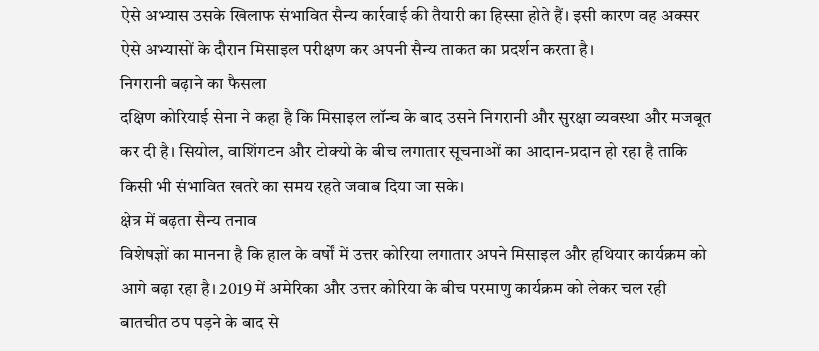ऐसे अभ्यास उसके खिलाफ संभावित सैन्य कार्रवाई की तैयारी का हिस्सा होते हैं। इसी कारण वह अक्सर ऐसे अभ्यासों के दौरान मिसाइल परीक्षण कर अपनी सैन्य ताकत का प्रदर्शन करता है।
निगरानी बढ़ाने का फैसला
दक्षिण कोरियाई सेना ने कहा है कि मिसाइल लॉन्च के बाद उसने निगरानी और सुरक्षा व्यवस्था और मजबूत कर दी है। सियोल, वाशिंगटन और टोक्यो के बीच लगातार सूचनाओं का आदान-प्रदान हो रहा है ताकि किसी भी संभावित खतरे का समय रहते जवाब दिया जा सके।
क्षेत्र में बढ़ता सैन्य तनाव
विशेषज्ञों का मानना है कि हाल के वर्षों में उत्तर कोरिया लगातार अपने मिसाइल और हथियार कार्यक्रम को आगे बढ़ा रहा है। 2019 में अमेरिका और उत्तर कोरिया के बीच परमाणु कार्यक्रम को लेकर चल रही बातचीत ठप पड़ने के बाद से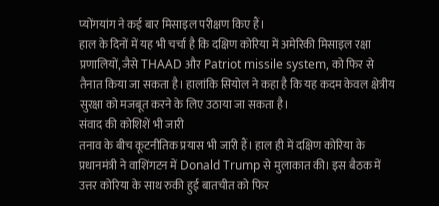प्योंगयांग ने कई बार मिसाइल परीक्षण किए हैं।
हाल के दिनों में यह भी चर्चा है कि दक्षिण कोरिया में अमेरिकी मिसाइल रक्षा प्रणालियों, जैसे THAAD और Patriot missile system, को फिर से तैनात किया जा सकता है। हालांकि सियोल ने कहा है कि यह कदम केवल क्षेत्रीय सुरक्षा को मजबूत करने के लिए उठाया जा सकता है।
संवाद की कोशिशें भी जारी
तनाव के बीच कूटनीतिक प्रयास भी जारी हैं। हाल ही में दक्षिण कोरिया के प्रधानमंत्री ने वाशिंगटन में Donald Trump से मुलाकात की। इस बैठक में उत्तर कोरिया के साथ रुकी हुई बातचीत को फिर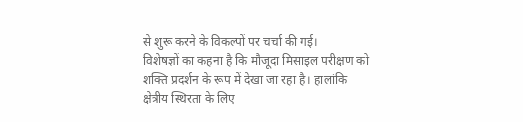से शुरू करने के विकल्पों पर चर्चा की गई।
विशेषज्ञों का कहना है कि मौजूदा मिसाइल परीक्षण को शक्ति प्रदर्शन के रूप में देखा जा रहा है। हालांकि क्षेत्रीय स्थिरता के लिए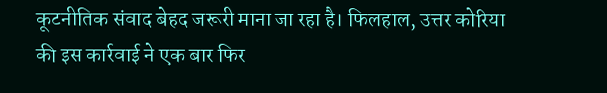कूटनीतिक संवाद बेहद जरूरी माना जा रहा है। फिलहाल, उत्तर कोरिया की इस कार्रवाई ने एक बार फिर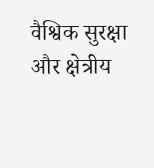वैश्विक सुरक्षा और क्षेत्रीय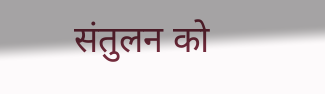संतुलन को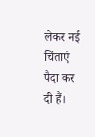लेकर नई चिंताएं पैदा कर दी हैं।